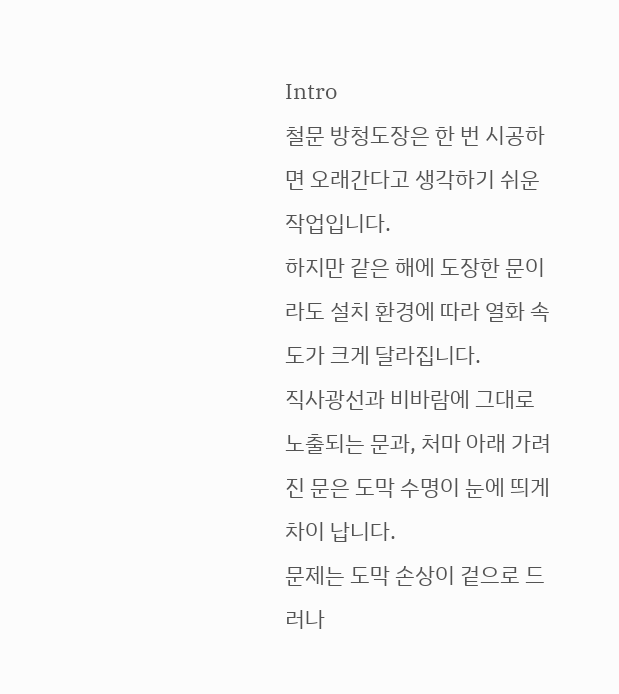Intro
철문 방청도장은 한 번 시공하면 오래간다고 생각하기 쉬운 작업입니다.
하지만 같은 해에 도장한 문이라도 설치 환경에 따라 열화 속도가 크게 달라집니다.
직사광선과 비바람에 그대로 노출되는 문과, 처마 아래 가려진 문은 도막 수명이 눈에 띄게 차이 납니다.
문제는 도막 손상이 겉으로 드러나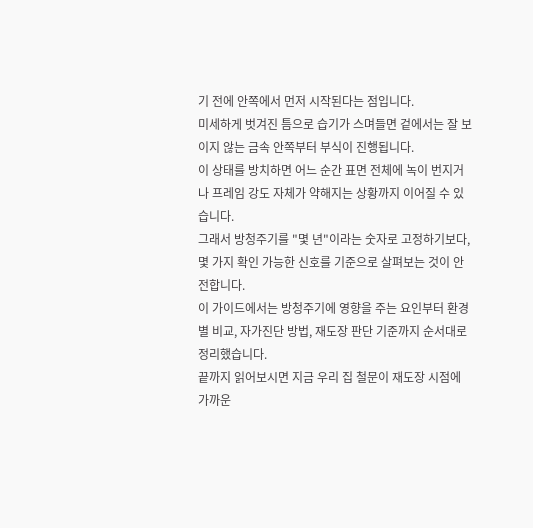기 전에 안쪽에서 먼저 시작된다는 점입니다.
미세하게 벗겨진 틈으로 습기가 스며들면 겉에서는 잘 보이지 않는 금속 안쪽부터 부식이 진행됩니다.
이 상태를 방치하면 어느 순간 표면 전체에 녹이 번지거나 프레임 강도 자체가 약해지는 상황까지 이어질 수 있습니다.
그래서 방청주기를 "몇 년"이라는 숫자로 고정하기보다, 몇 가지 확인 가능한 신호를 기준으로 살펴보는 것이 안전합니다.
이 가이드에서는 방청주기에 영향을 주는 요인부터 환경별 비교, 자가진단 방법, 재도장 판단 기준까지 순서대로 정리했습니다.
끝까지 읽어보시면 지금 우리 집 철문이 재도장 시점에 가까운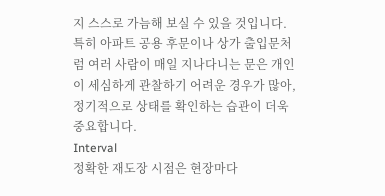지 스스로 가늠해 보실 수 있을 것입니다.
특히 아파트 공용 후문이나 상가 출입문처럼 여러 사람이 매일 지나다니는 문은 개인이 세심하게 관찰하기 어려운 경우가 많아, 정기적으로 상태를 확인하는 습관이 더욱 중요합니다.
Interval
정확한 재도장 시점은 현장마다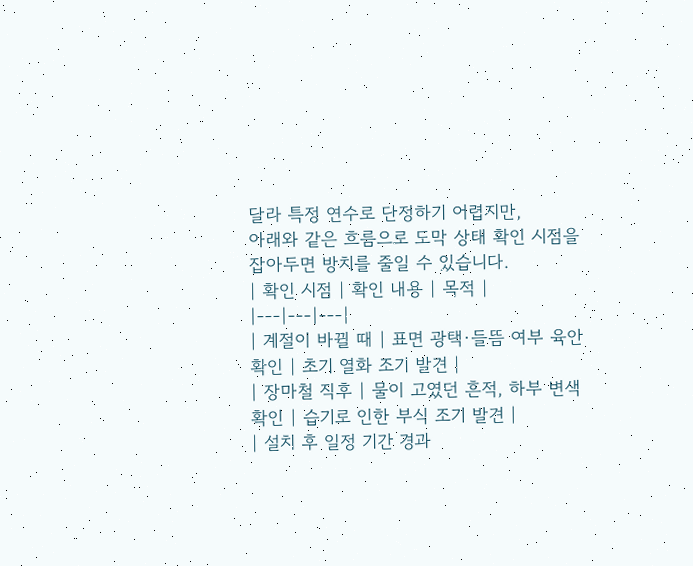달라 특정 연수로 단정하기 어렵지만,
아래와 같은 흐름으로 도막 상태 확인 시점을 잡아두면 방치를 줄일 수 있습니다.
| 확인 시점 | 확인 내용 | 목적 |
|---|---|---|
| 계절이 바뀔 때 | 표면 광택·들뜸 여부 육안 확인 | 초기 열화 조기 발견 |
| 장마철 직후 | 물이 고였던 흔적, 하부 변색 확인 | 습기로 인한 부식 조기 발견 |
| 설치 후 일정 기간 경과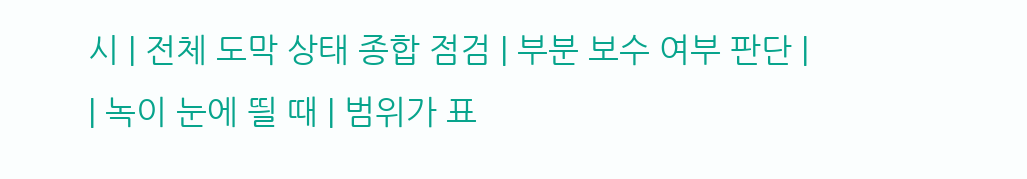시 | 전체 도막 상태 종합 점검 | 부분 보수 여부 판단 |
| 녹이 눈에 띌 때 | 범위가 표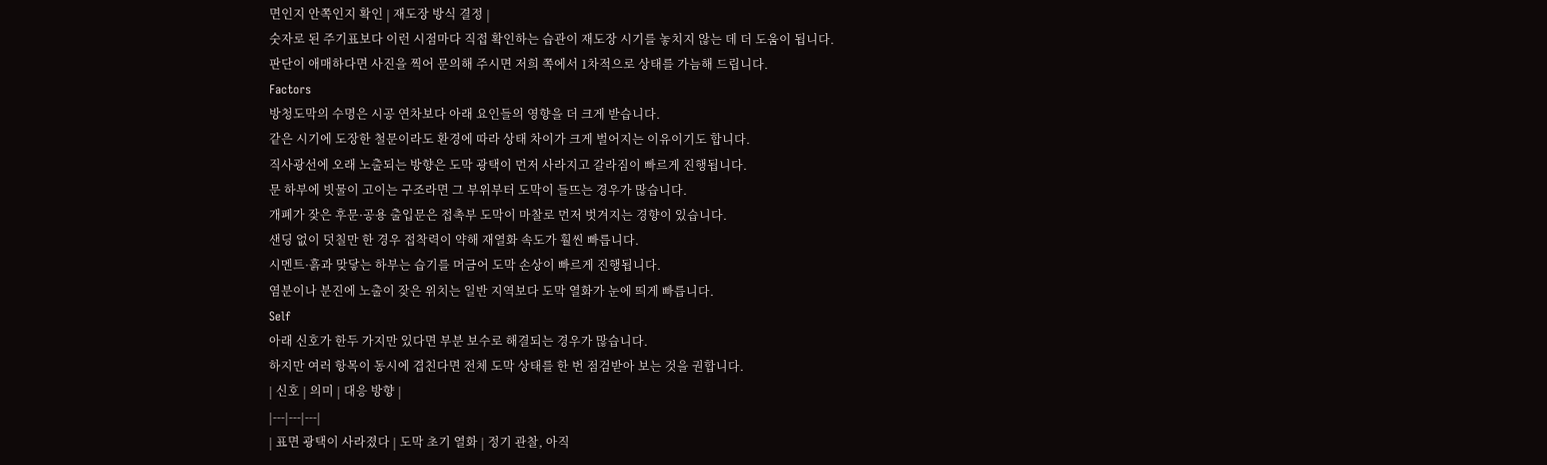면인지 안쪽인지 확인 | 재도장 방식 결정 |
숫자로 된 주기표보다 이런 시점마다 직접 확인하는 습관이 재도장 시기를 놓치지 않는 데 더 도움이 됩니다.
판단이 애매하다면 사진을 찍어 문의해 주시면 저희 쪽에서 1차적으로 상태를 가늠해 드립니다.
Factors
방청도막의 수명은 시공 연차보다 아래 요인들의 영향을 더 크게 받습니다.
같은 시기에 도장한 철문이라도 환경에 따라 상태 차이가 크게 벌어지는 이유이기도 합니다.
직사광선에 오래 노출되는 방향은 도막 광택이 먼저 사라지고 갈라짐이 빠르게 진행됩니다.
문 하부에 빗물이 고이는 구조라면 그 부위부터 도막이 들뜨는 경우가 많습니다.
개폐가 잦은 후문·공용 출입문은 접촉부 도막이 마찰로 먼저 벗겨지는 경향이 있습니다.
샌딩 없이 덧칠만 한 경우 접착력이 약해 재열화 속도가 훨씬 빠릅니다.
시멘트·흙과 맞닿는 하부는 습기를 머금어 도막 손상이 빠르게 진행됩니다.
염분이나 분진에 노출이 잦은 위치는 일반 지역보다 도막 열화가 눈에 띄게 빠릅니다.
Self
아래 신호가 한두 가지만 있다면 부분 보수로 해결되는 경우가 많습니다.
하지만 여러 항목이 동시에 겹친다면 전체 도막 상태를 한 번 점검받아 보는 것을 권합니다.
| 신호 | 의미 | 대응 방향 |
|---|---|---|
| 표면 광택이 사라졌다 | 도막 초기 열화 | 정기 관찰, 아직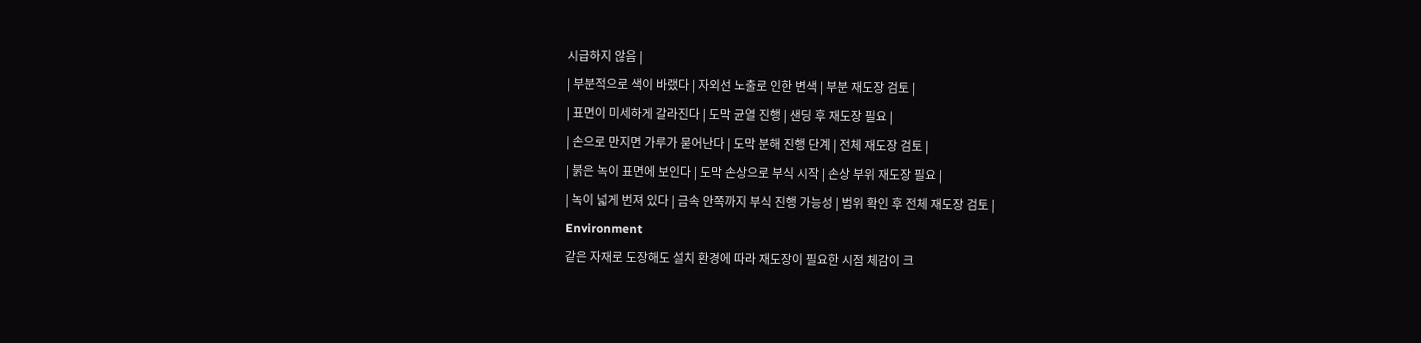시급하지 않음 |
| 부분적으로 색이 바랬다 | 자외선 노출로 인한 변색 | 부분 재도장 검토 |
| 표면이 미세하게 갈라진다 | 도막 균열 진행 | 샌딩 후 재도장 필요 |
| 손으로 만지면 가루가 묻어난다 | 도막 분해 진행 단계 | 전체 재도장 검토 |
| 붉은 녹이 표면에 보인다 | 도막 손상으로 부식 시작 | 손상 부위 재도장 필요 |
| 녹이 넓게 번져 있다 | 금속 안쪽까지 부식 진행 가능성 | 범위 확인 후 전체 재도장 검토 |
Environment
같은 자재로 도장해도 설치 환경에 따라 재도장이 필요한 시점 체감이 크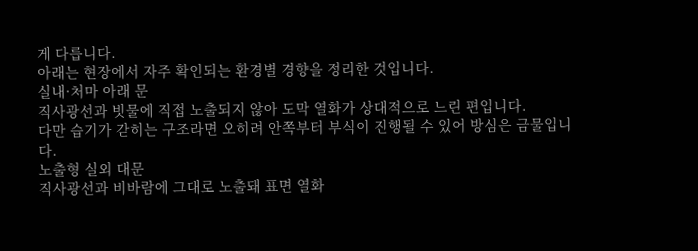게 다릅니다.
아래는 현장에서 자주 확인되는 환경별 경향을 정리한 것입니다.
실내·처마 아래 문
직사광선과 빗물에 직접 노출되지 않아 도막 열화가 상대적으로 느린 편입니다.
다만 습기가 갇히는 구조라면 오히려 안쪽부터 부식이 진행될 수 있어 방심은 금물입니다.
노출형 실외 대문
직사광선과 비바람에 그대로 노출돼 표면 열화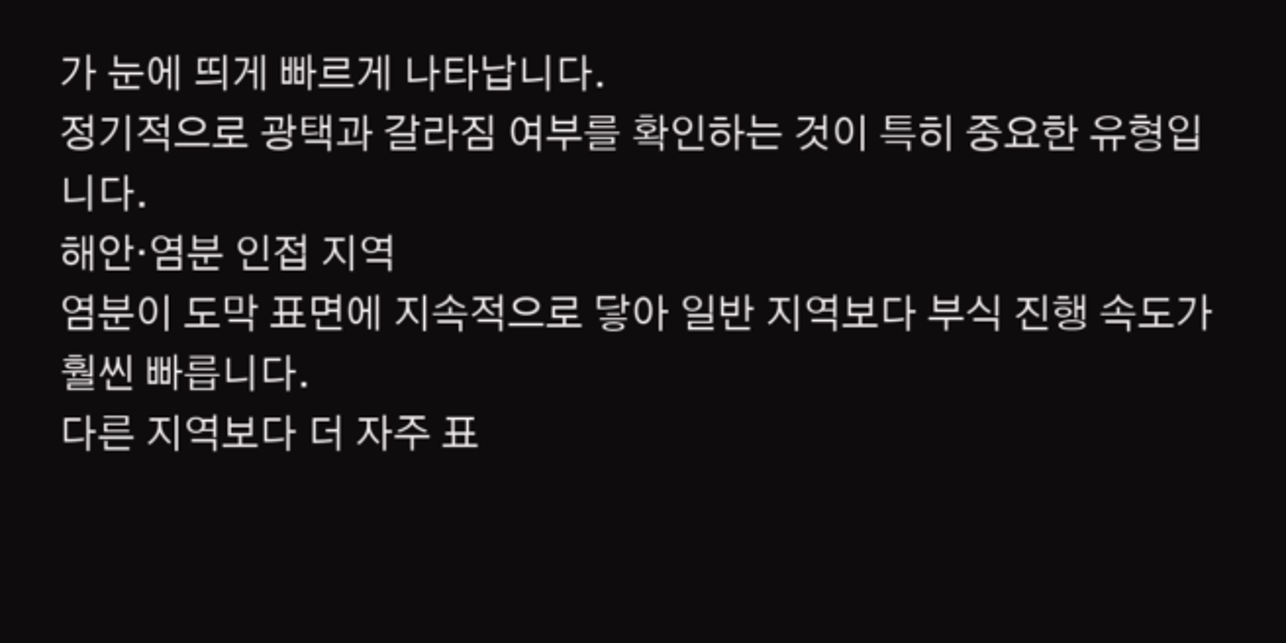가 눈에 띄게 빠르게 나타납니다.
정기적으로 광택과 갈라짐 여부를 확인하는 것이 특히 중요한 유형입니다.
해안·염분 인접 지역
염분이 도막 표면에 지속적으로 닿아 일반 지역보다 부식 진행 속도가 훨씬 빠릅니다.
다른 지역보다 더 자주 표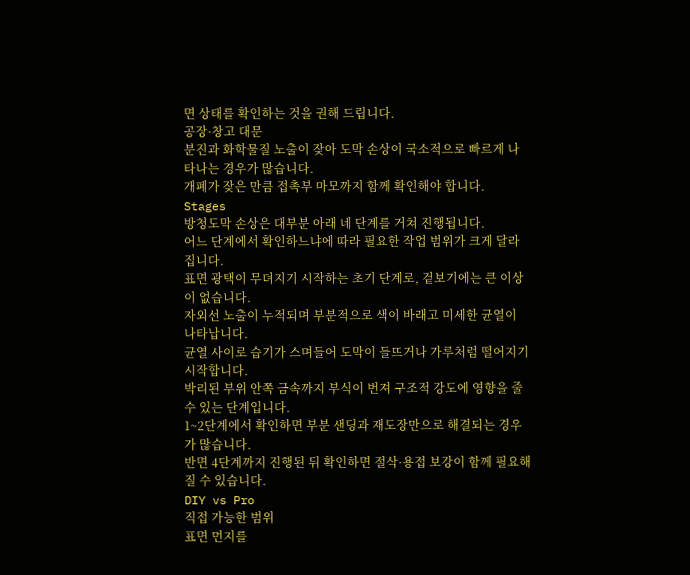면 상태를 확인하는 것을 권해 드립니다.
공장·창고 대문
분진과 화학물질 노출이 잦아 도막 손상이 국소적으로 빠르게 나타나는 경우가 많습니다.
개폐가 잦은 만큼 접촉부 마모까지 함께 확인해야 합니다.
Stages
방청도막 손상은 대부분 아래 네 단계를 거쳐 진행됩니다.
어느 단계에서 확인하느냐에 따라 필요한 작업 범위가 크게 달라집니다.
표면 광택이 무뎌지기 시작하는 초기 단계로, 겉보기에는 큰 이상이 없습니다.
자외선 노출이 누적되며 부분적으로 색이 바래고 미세한 균열이 나타납니다.
균열 사이로 습기가 스며들어 도막이 들뜨거나 가루처럼 떨어지기 시작합니다.
박리된 부위 안쪽 금속까지 부식이 번져 구조적 강도에 영향을 줄 수 있는 단계입니다.
1~2단계에서 확인하면 부분 샌딩과 재도장만으로 해결되는 경우가 많습니다.
반면 4단계까지 진행된 뒤 확인하면 절삭·용접 보강이 함께 필요해질 수 있습니다.
DIY vs Pro
직접 가능한 범위
표면 먼지를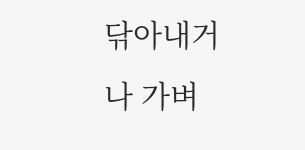닦아내거나 가벼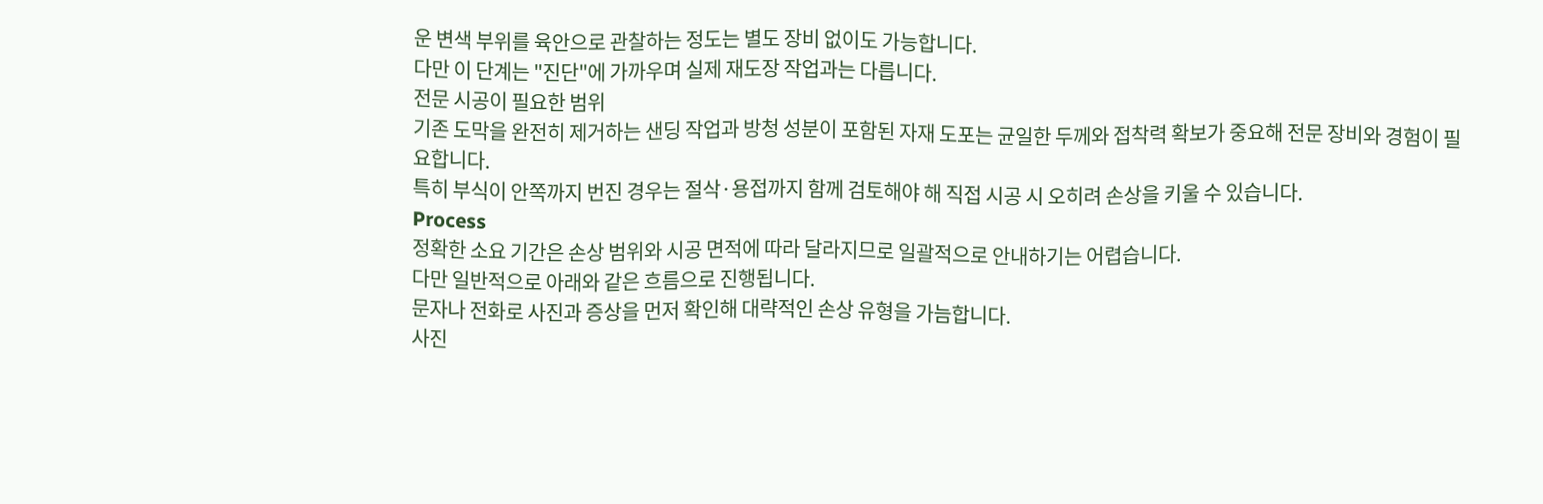운 변색 부위를 육안으로 관찰하는 정도는 별도 장비 없이도 가능합니다.
다만 이 단계는 "진단"에 가까우며 실제 재도장 작업과는 다릅니다.
전문 시공이 필요한 범위
기존 도막을 완전히 제거하는 샌딩 작업과 방청 성분이 포함된 자재 도포는 균일한 두께와 접착력 확보가 중요해 전문 장비와 경험이 필요합니다.
특히 부식이 안쪽까지 번진 경우는 절삭·용접까지 함께 검토해야 해 직접 시공 시 오히려 손상을 키울 수 있습니다.
Process
정확한 소요 기간은 손상 범위와 시공 면적에 따라 달라지므로 일괄적으로 안내하기는 어렵습니다.
다만 일반적으로 아래와 같은 흐름으로 진행됩니다.
문자나 전화로 사진과 증상을 먼저 확인해 대략적인 손상 유형을 가늠합니다.
사진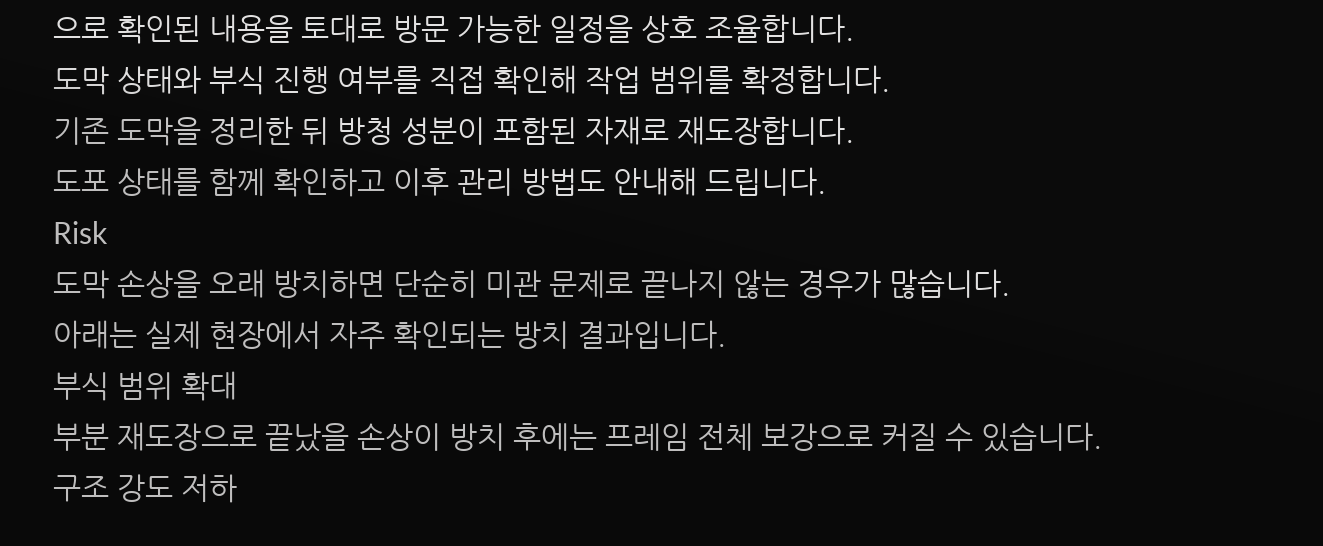으로 확인된 내용을 토대로 방문 가능한 일정을 상호 조율합니다.
도막 상태와 부식 진행 여부를 직접 확인해 작업 범위를 확정합니다.
기존 도막을 정리한 뒤 방청 성분이 포함된 자재로 재도장합니다.
도포 상태를 함께 확인하고 이후 관리 방법도 안내해 드립니다.
Risk
도막 손상을 오래 방치하면 단순히 미관 문제로 끝나지 않는 경우가 많습니다.
아래는 실제 현장에서 자주 확인되는 방치 결과입니다.
부식 범위 확대
부분 재도장으로 끝났을 손상이 방치 후에는 프레임 전체 보강으로 커질 수 있습니다.
구조 강도 저하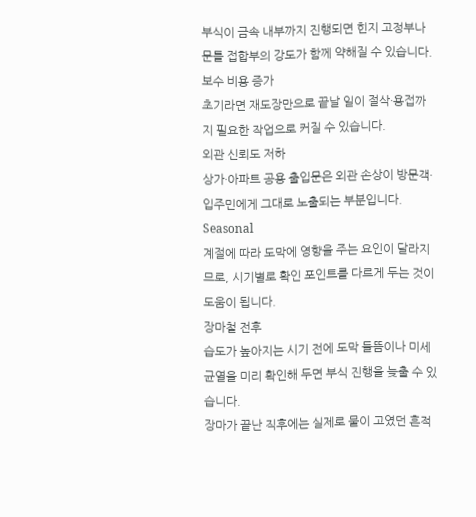부식이 금속 내부까지 진행되면 힌지 고정부나 문틀 접합부의 강도가 함께 약해질 수 있습니다.
보수 비용 증가
초기라면 재도장만으로 끝날 일이 절삭·용접까지 필요한 작업으로 커질 수 있습니다.
외관 신뢰도 저하
상가·아파트 공용 출입문은 외관 손상이 방문객·입주민에게 그대로 노출되는 부분입니다.
Seasonal
계절에 따라 도막에 영향을 주는 요인이 달라지므로, 시기별로 확인 포인트를 다르게 두는 것이 도움이 됩니다.
장마철 전후
습도가 높아지는 시기 전에 도막 들뜸이나 미세 균열을 미리 확인해 두면 부식 진행을 늦출 수 있습니다.
장마가 끝난 직후에는 실제로 물이 고였던 흔적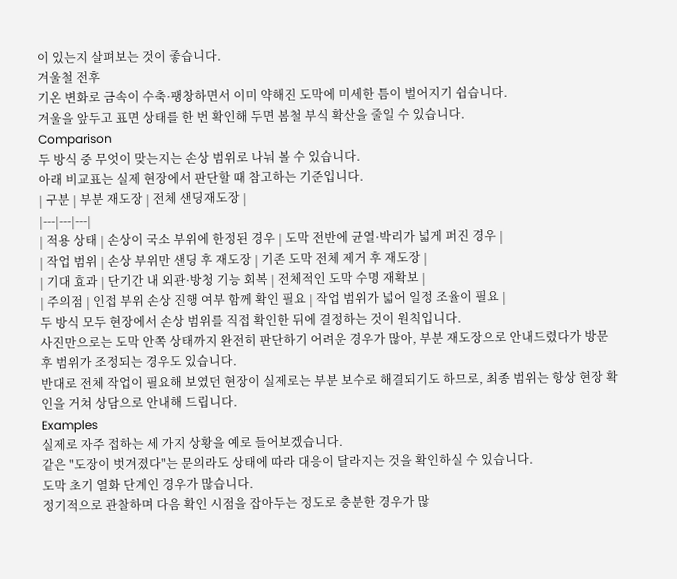이 있는지 살펴보는 것이 좋습니다.
겨울철 전후
기온 변화로 금속이 수축·팽창하면서 이미 약해진 도막에 미세한 틈이 벌어지기 쉽습니다.
겨울을 앞두고 표면 상태를 한 번 확인해 두면 봄철 부식 확산을 줄일 수 있습니다.
Comparison
두 방식 중 무엇이 맞는지는 손상 범위로 나눠 볼 수 있습니다.
아래 비교표는 실제 현장에서 판단할 때 참고하는 기준입니다.
| 구분 | 부분 재도장 | 전체 샌딩재도장 |
|---|---|---|
| 적용 상태 | 손상이 국소 부위에 한정된 경우 | 도막 전반에 균열·박리가 넓게 퍼진 경우 |
| 작업 범위 | 손상 부위만 샌딩 후 재도장 | 기존 도막 전체 제거 후 재도장 |
| 기대 효과 | 단기간 내 외관·방청 기능 회복 | 전체적인 도막 수명 재확보 |
| 주의점 | 인접 부위 손상 진행 여부 함께 확인 필요 | 작업 범위가 넓어 일정 조율이 필요 |
두 방식 모두 현장에서 손상 범위를 직접 확인한 뒤에 결정하는 것이 원칙입니다.
사진만으로는 도막 안쪽 상태까지 완전히 판단하기 어려운 경우가 많아, 부분 재도장으로 안내드렸다가 방문 후 범위가 조정되는 경우도 있습니다.
반대로 전체 작업이 필요해 보였던 현장이 실제로는 부분 보수로 해결되기도 하므로, 최종 범위는 항상 현장 확인을 거쳐 상담으로 안내해 드립니다.
Examples
실제로 자주 접하는 세 가지 상황을 예로 들어보겠습니다.
같은 "도장이 벗겨졌다"는 문의라도 상태에 따라 대응이 달라지는 것을 확인하실 수 있습니다.
도막 초기 열화 단계인 경우가 많습니다.
정기적으로 관찰하며 다음 확인 시점을 잡아두는 정도로 충분한 경우가 많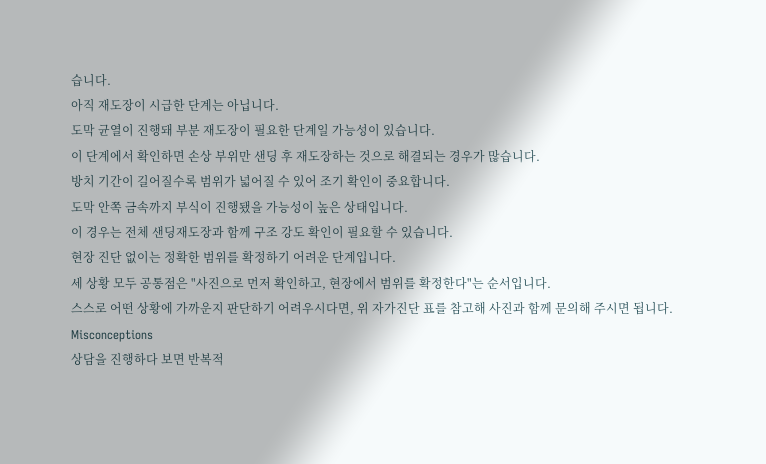습니다.
아직 재도장이 시급한 단계는 아닙니다.
도막 균열이 진행돼 부분 재도장이 필요한 단계일 가능성이 있습니다.
이 단계에서 확인하면 손상 부위만 샌딩 후 재도장하는 것으로 해결되는 경우가 많습니다.
방치 기간이 길어질수록 범위가 넓어질 수 있어 조기 확인이 중요합니다.
도막 안쪽 금속까지 부식이 진행됐을 가능성이 높은 상태입니다.
이 경우는 전체 샌딩재도장과 함께 구조 강도 확인이 필요할 수 있습니다.
현장 진단 없이는 정확한 범위를 확정하기 어려운 단계입니다.
세 상황 모두 공통점은 "사진으로 먼저 확인하고, 현장에서 범위를 확정한다"는 순서입니다.
스스로 어떤 상황에 가까운지 판단하기 어려우시다면, 위 자가진단 표를 참고해 사진과 함께 문의해 주시면 됩니다.
Misconceptions
상담을 진행하다 보면 반복적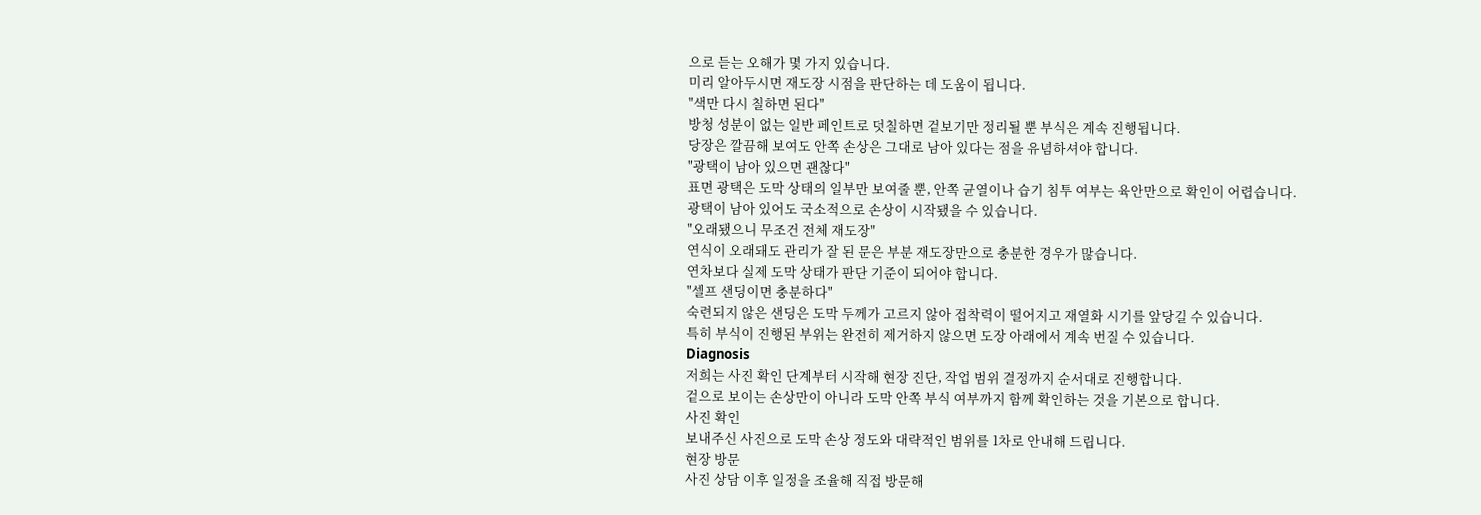으로 듣는 오해가 몇 가지 있습니다.
미리 알아두시면 재도장 시점을 판단하는 데 도움이 됩니다.
"색만 다시 칠하면 된다"
방청 성분이 없는 일반 페인트로 덧칠하면 겉보기만 정리될 뿐 부식은 계속 진행됩니다.
당장은 깔끔해 보여도 안쪽 손상은 그대로 남아 있다는 점을 유념하셔야 합니다.
"광택이 남아 있으면 괜찮다"
표면 광택은 도막 상태의 일부만 보여줄 뿐, 안쪽 균열이나 습기 침투 여부는 육안만으로 확인이 어렵습니다.
광택이 남아 있어도 국소적으로 손상이 시작됐을 수 있습니다.
"오래됐으니 무조건 전체 재도장"
연식이 오래돼도 관리가 잘 된 문은 부분 재도장만으로 충분한 경우가 많습니다.
연차보다 실제 도막 상태가 판단 기준이 되어야 합니다.
"셀프 샌딩이면 충분하다"
숙련되지 않은 샌딩은 도막 두께가 고르지 않아 접착력이 떨어지고 재열화 시기를 앞당길 수 있습니다.
특히 부식이 진행된 부위는 완전히 제거하지 않으면 도장 아래에서 계속 번질 수 있습니다.
Diagnosis
저희는 사진 확인 단계부터 시작해 현장 진단, 작업 범위 결정까지 순서대로 진행합니다.
겉으로 보이는 손상만이 아니라 도막 안쪽 부식 여부까지 함께 확인하는 것을 기본으로 합니다.
사진 확인
보내주신 사진으로 도막 손상 정도와 대략적인 범위를 1차로 안내해 드립니다.
현장 방문
사진 상담 이후 일정을 조율해 직접 방문해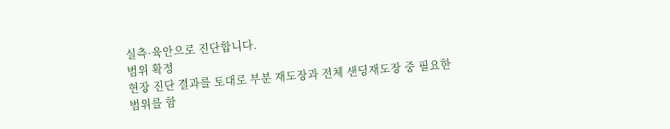실측·육안으로 진단합니다.
범위 확정
현장 진단 결과를 토대로 부분 재도장과 전체 샌딩재도장 중 필요한 범위를 함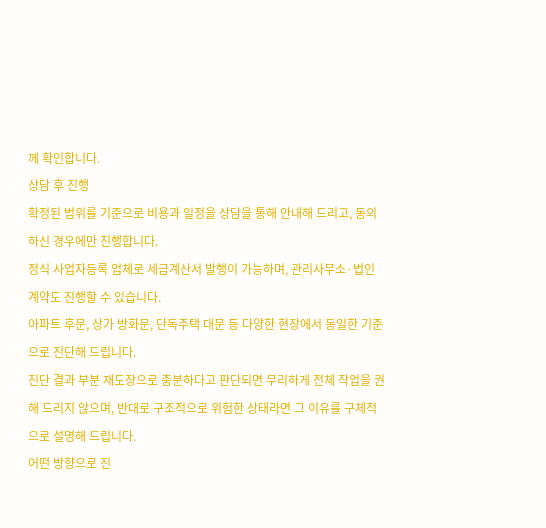께 확인합니다.
상담 후 진행
확정된 범위를 기준으로 비용과 일정을 상담을 통해 안내해 드리고, 동의하신 경우에만 진행합니다.
정식 사업자등록 업체로 세금계산서 발행이 가능하며, 관리사무소·법인 계약도 진행할 수 있습니다.
아파트 후문, 상가 방화문, 단독주택 대문 등 다양한 현장에서 동일한 기준으로 진단해 드립니다.
진단 결과 부분 재도장으로 충분하다고 판단되면 무리하게 전체 작업을 권해 드리지 않으며, 반대로 구조적으로 위험한 상태라면 그 이유를 구체적으로 설명해 드립니다.
어떤 방향으로 진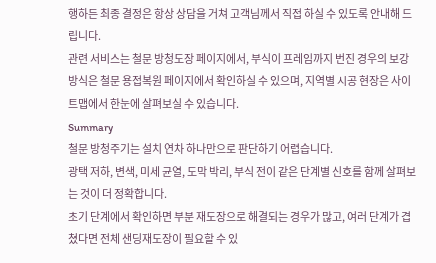행하든 최종 결정은 항상 상담을 거쳐 고객님께서 직접 하실 수 있도록 안내해 드립니다.
관련 서비스는 철문 방청도장 페이지에서, 부식이 프레임까지 번진 경우의 보강 방식은 철문 용접복원 페이지에서 확인하실 수 있으며, 지역별 시공 현장은 사이트맵에서 한눈에 살펴보실 수 있습니다.
Summary
철문 방청주기는 설치 연차 하나만으로 판단하기 어렵습니다.
광택 저하, 변색, 미세 균열, 도막 박리, 부식 전이 같은 단계별 신호를 함께 살펴보는 것이 더 정확합니다.
초기 단계에서 확인하면 부분 재도장으로 해결되는 경우가 많고, 여러 단계가 겹쳤다면 전체 샌딩재도장이 필요할 수 있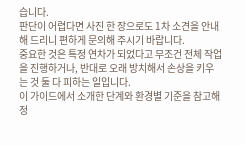습니다.
판단이 어렵다면 사진 한 장으로도 1차 소견을 안내해 드리니 편하게 문의해 주시기 바랍니다.
중요한 것은 특정 연차가 되었다고 무조건 전체 작업을 진행하거나, 반대로 오래 방치해서 손상을 키우는 것 둘 다 피하는 일입니다.
이 가이드에서 소개한 단계와 환경별 기준을 참고해 정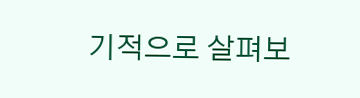기적으로 살펴보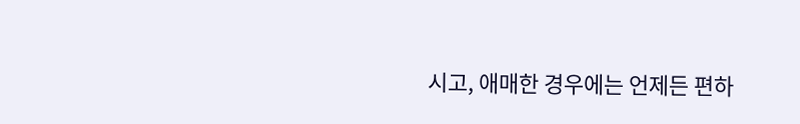시고, 애매한 경우에는 언제든 편하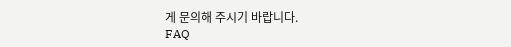게 문의해 주시기 바랍니다.
FAQ